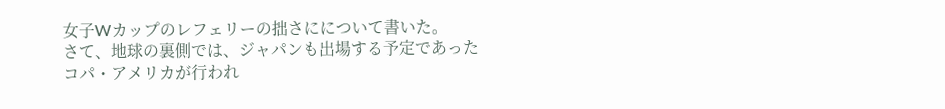女子Wカップのレフェリーの拙さにについて書いた。
さて、地球の裏側では、ジャパンも出場する予定であった
コパ・アメリカが行われ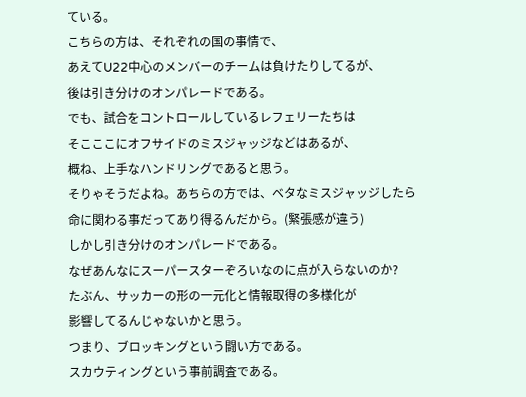ている。
こちらの方は、それぞれの国の事情で、
あえてU22中心のメンバーのチームは負けたりしてるが、
後は引き分けのオンパレードである。
でも、試合をコントロールしているレフェリーたちは
そこここにオフサイドのミスジャッジなどはあるが、
概ね、上手なハンドリングであると思う。
そりゃそうだよね。あちらの方では、ベタなミスジャッジしたら
命に関わる事だってあり得るんだから。(緊張感が違う)
しかし引き分けのオンパレードである。
なぜあんなにスーパースターぞろいなのに点が入らないのか?
たぶん、サッカーの形の一元化と情報取得の多様化が
影響してるんじゃないかと思う。
つまり、ブロッキングという闘い方である。
スカウティングという事前調査である。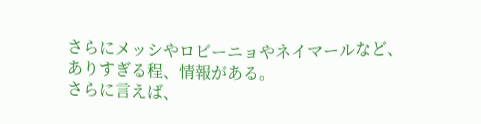さらにメッシやロビーニョやネイマールなど、
ありすぎる程、情報がある。
さらに言えば、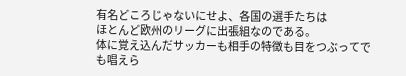有名どころじゃないにせよ、各国の選手たちは
ほとんど欧州のリーグに出張組なのである。
体に覚え込んだサッカーも相手の特徴も目をつぶってでも唱えら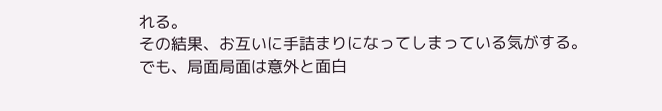れる。
その結果、お互いに手詰まりになってしまっている気がする。
でも、局面局面は意外と面白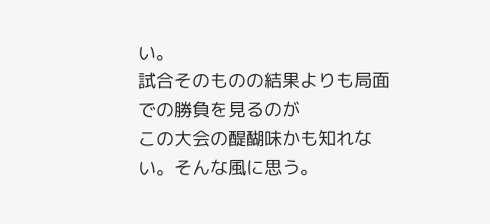い。
試合そのものの結果よりも局面での勝負を見るのが
この大会の醍醐味かも知れない。そんな風に思う。